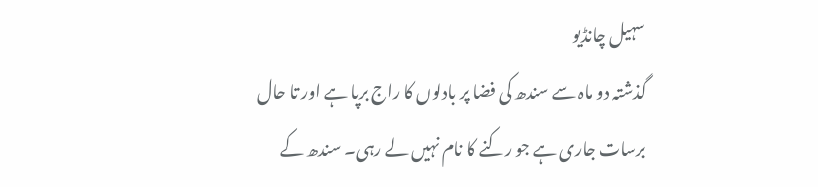سہیل چانڈیو
گذشتہ دو ماہ سے سندھ کی فضا پر بادلوں کا راج برپا ہے اور تا حال برسات جاری ہے جو رکنے کا نام نہیں لے رہی۔ سندھ کے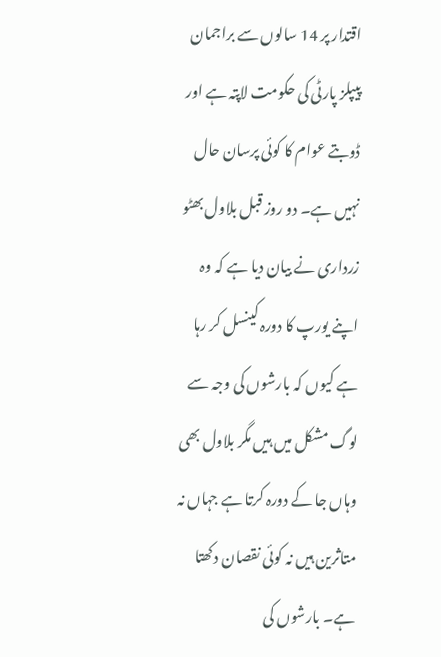اقتدار پر 14 سالوں سے براجمان پیپلز پارٹی کی حکومت لاپتہ ہے اور ڈوبتے عوام کا کوئی پرسان حال نہیں ہے۔ دو روز قبل بلاول بھٹو زرداری نے بیان دیا ہے کہ وہ اپنے یورپ کا دورہ کینسل کر رہا ہے کیوں کہ بارشوں کی وجہ سے لوگ مشکل میں ہیں مگر بلاول بھی وہاں جا کے دورہ کرتا ہے جہاں نہ متاثرین ہیں نہ کوئی نقصان دکھتا ہے۔ بارشوں کی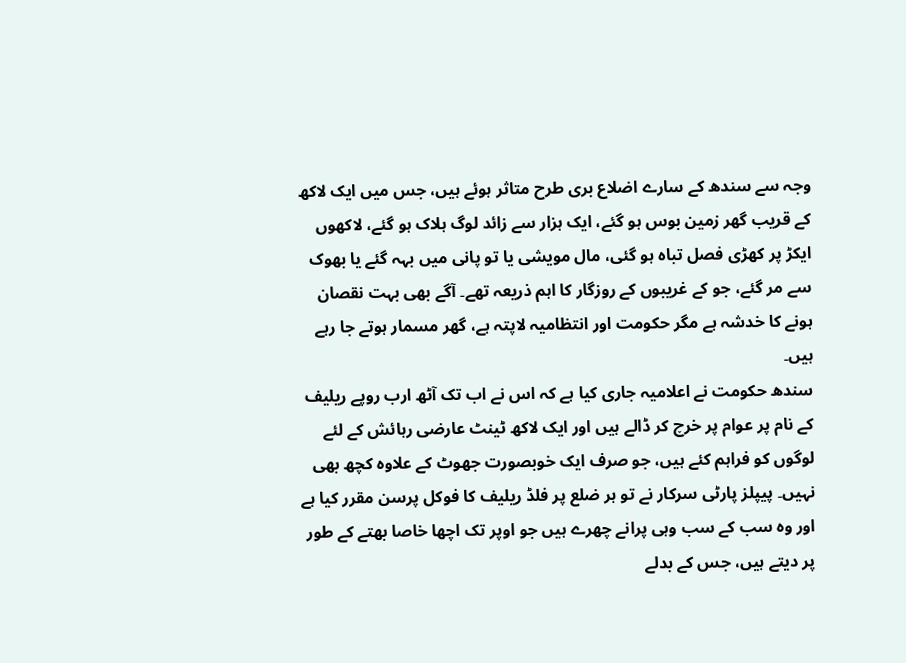وجہ سے سندھ کے سارے اضلاع بری طرح متاثر ہوئے ہیں، جس میں ایک لاکھ کے قریب گھر زمین بوس ہو گئے، ایک ہزار سے زائد لوگ ہلاک ہو گئے، لاکھوں ایکڑ پر کھڑی فصل تباہ ہو گئی، مال مویشی یا تو پانی میں بہہ گئے یا بھوک سے مر گئے، جو کے غریبوں کے روزگار کا اہم ذریعہ تھے۔ آگے بھی بہت نقصان ہونے کا خدشہ ہے مگر حکومت اور انتظامیہ لاپتہ ہے، گھر مسمار ہوتے جا رہے ہیں۔
سندھ حکومت نے اعلامیہ جاری کیا ہے کہ اس نے اب تک آٹھ ارب روپے ریلیف کے نام پر عوام پر خرچ کر ڈالے ہیں اور ایک لاکھ ٹینٹ عارضی رہائش کے لئے لوگوں کو فراہم کئے ہیں، جو صرف ایک خوبصورت جھوٹ کے علاوہ کچھ بھی نہیں۔ پیپلز پارٹی سرکار نے تو ہر ضلع پر فلڈ ریلیف کا فوکل پرسن مقرر کیا ہے اور وہ سب کے سب وہی پرانے چھرے ہیں جو اوپر تک اچھا خاصا بھتے کے طور پر دیتے ہیں، جس کے بدلے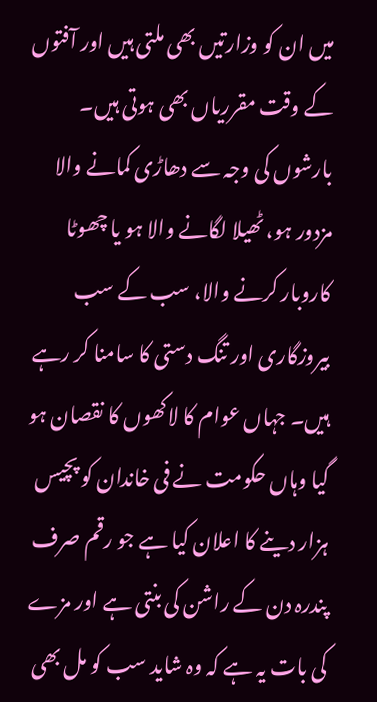میں ان کو وزارتیں بھی ملتی ہیں اور آفتوں کے وقت مقرریاں بھی ہوتی ہیں۔
بارشوں کی وجہ سے دھاڑی کمانے والا مزدور ہو، ٹھیلا لگانے والا ہو یا چھوٹا کاروبار کرنے والا، سب کے سب بیروزگاری اور تنگ دستی کا سامنا کر رہے ہیں۔ جہاں عوام کا لاکھوں کا نقصان ہو گیا وہاں حکومت نے فی خاندان کو پچیس ہزار دینے کا اعلان کیا ہے جو رقم صرف پندرہ دن کے راشن کی بنتی ہے اور مزے کی بات یہ ہے کہ وہ شاید سب کو مل بھی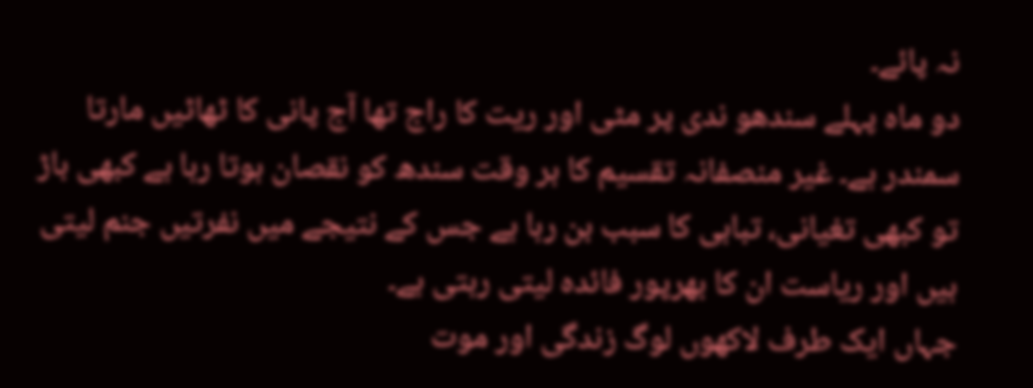نہ پائے۔
دو ماہ پہلے سندھو ندی پر مٹی اور ریت کا راج تھا آج پانی کا ٹھاٹیں مارتا سمندر ہے۔ غیر منصفانہ تقسیم کا ہر وقت سندھ کو نقصان ہوتا رہا ہے کبھی باڑ تو کبھی تغیانی، تباہی کا سبب بن رہا ہے جس کے نتیجے میں نفرتیں جنم لیتی ہیں اور ریاست ان کا بھرپور فائدہ لیتی رہتی ہے۔
جہاں ایک طرف لاکھوں لوگ زندگی اور موت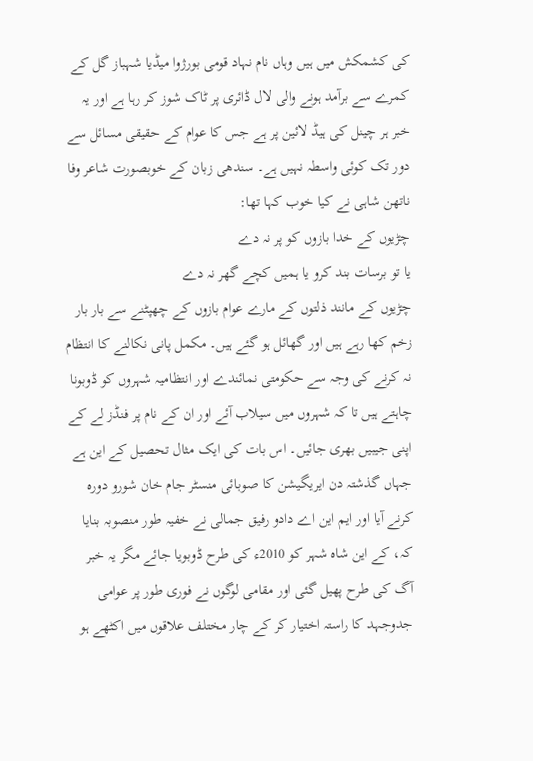کی کشمکش میں ہیں وہاں نام نہاد قومی بورژوا میڈیا شہباز گل کے کمرے سے برآمد ہونے والی لال ڈائری پر ٹاک شوز کر رہا ہے اور یہ خبر ہر چینل کی ہیڈ لائین پر ہے جس کا عوام کے حقیقی مسائل سے دور تک کوئی واسطہ نہیں ہے۔ سندھی زبان کے خوبصورت شاعر وفا ناتھن شاہی نے کیا خوب کہا تھا:
چڑیوں کے خدا بازوں کو پر نہ دے
یا تو برسات بند کرو یا ہمیں کچے گھر نہ دے
چڑیوں کے مانند ذلتوں کے مارے عوام بازوں کے چھپٹنے سے بار بار زخم کھا رہے ہیں اور گھائل ہو گئے ہیں۔ مکمل پانی نکالنے کا انتظام نہ کرنے کی وجہ سے حکومتی نمائندے اور انتظامیہ شہروں کو ڈوبونا چاہتے ہیں تا کہ شہروں میں سیلاب آئے اور ان کے نام پر فنڈز لے کے اپنی جیبیں بھری جائیں۔ اس بات کی ایک مثال تحصیل کے این ہے جہاں گذشتہ دن ایریگیشن کا صوبائی منسٹر جام خان شورو دورہ کرنے آیا اور ایم این اے دادو رفیق جمالی نے خفیہ طور منصوبہ بنایا کہ، کے این شاہ شہر کو 2010ء کی طرح ڈوبویا جائے مگر یہ خبر آگ کی طرح پھیل گئی اور مقامی لوگوں نے فوری طور پر عوامی جدوجہد کا راستہ اختیار کر کے چار مختلف علاقوں میں اکٹھے ہو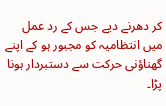کر دھرنے دیے جس کے رد عمل میں انتظامیہ کو مجبور ہو کے اپنے گھناؤنی حرکت سے دستبردار ہونا پڑا۔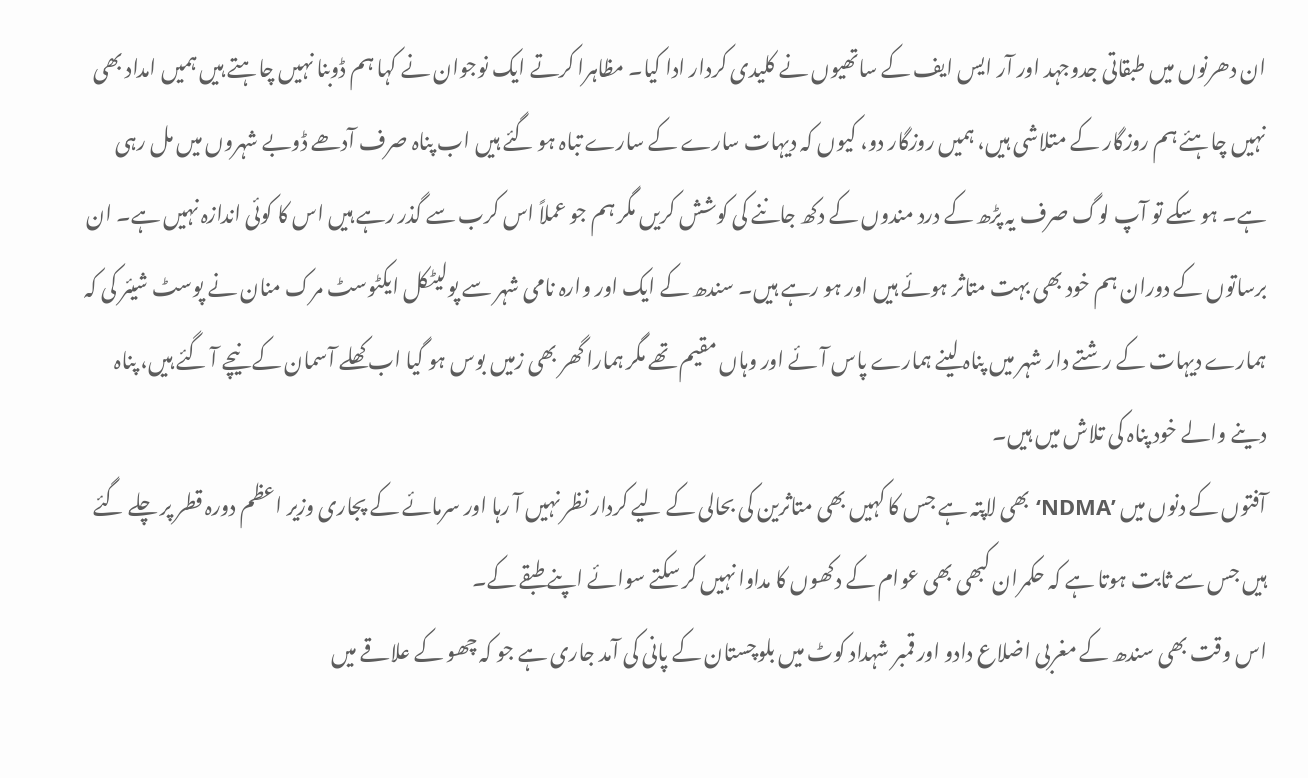ان دھرنوں میں طبقاتی جدوجہد اور آر ایس ایف کے ساتھیوں نے کلیدی کردار ادا کیا۔ مظاہرا کرتے ایک نوجوان نے کہا ہم ڈوبنا نہیں چاہتے ہیں ہمیں امداد بھی نہیں چاہئے ہم روزگار کے متلاشی ہیں، ہمیں روزگار دو، کیوں کہ دیہات سارے کے سارے تباہ ہو گئے ہیں اب پناہ صرف آدھے ڈوبے شہروں میں مل رہی ہے۔ ہو سکے تو آپ لوگ صرف یہ پڑھ کے درد مندوں کے دکھ جاننے کی کوشش کریں مگر ہم جو عملاً اس کرب سے گذر رہے ہیں اس کا کوئی اندازہ نہیں ہے۔ ان برساتوں کے دوران ہم خود بھی بہت متاثر ہوئے ہیں اور ہو رہے ہیں۔ سندھ کے ایک اور وارہ نامی شہر سے پولیٹکل ایکٹوسٹ مرک منان نے پوسٹ شیئر کی کہ ہمارے دیہات کے رشتے دار شہر میں پناہ لینے ہمارے پاس آئے اور وہاں مقیم تھے مگر ہمارا گھر بھی زمیں بوس ہو گیا اب کھلے آسمان کے نیچے آ گئے ہیں، پناہ دینے والے خود پناہ کی تلاش میں ہیں۔
آفتوں کے دنوں میں ’NDMA‘ بھی لاپتہ ہے جس کا کہیں بھی متاثرین کی بحالی کے لیے کردار نظر نہیں آ رہا اور سرمائے کے پجاری وزیر اعظم دورہ قطر پر چلے گئے ہیں جس سے ثابت ہوتا ہے کہ حکمران کبھی بھی عوام کے دکھوں کا مداوا نہیں کر سکتے سوائے اپنے طبقے کے۔
اس وقت بھی سندھ کے مغربی اضلاع دادو اور قمبر شہداد کوٹ میں بلوچستان کے پانی کی آمد جاری ہے جو کہ چھو کے علاقے میں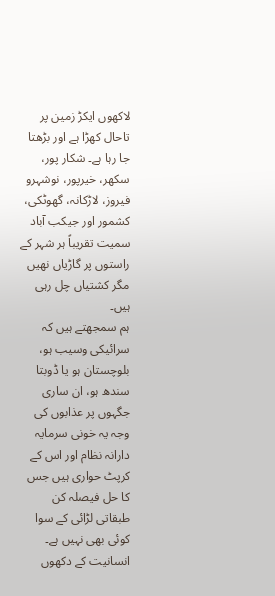لاکھوں ایکڑ زمین پر تاحال کھڑا ہے اور بڑھتا جا رہا ہے۔ شکار پور، سکھر، خیرپور، نوشہرو فیروز، لاڑکانہ، گھوٹکی، کشمور اور جیکب آباد سمیت تقریباً ہر شہر کے راستوں پر گاڑیاں نھیں مگر کشتیاں چل رہی ہیں۔
ہم سمجھتے ہیں کہ سرائیکی وسیب ہو، بلوچستان ہو یا ڈوبتا سندھ ہو، ان ساری جگہوں پر عذابوں کی وجہ یہ خونی سرمایہ دارانہ نظام اور اس کے کرپٹ حواری ہیں جس کا حل فیصلہ کن طبقاتی لڑائی کے سوا کوئی بھی نہیں ہے۔ انسانیت کے دکھوں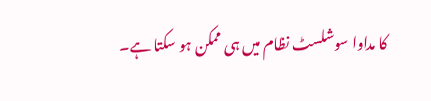کا مداوا سوشلسٹ نظام میں ہی ممکن ہو سکتا ہے۔